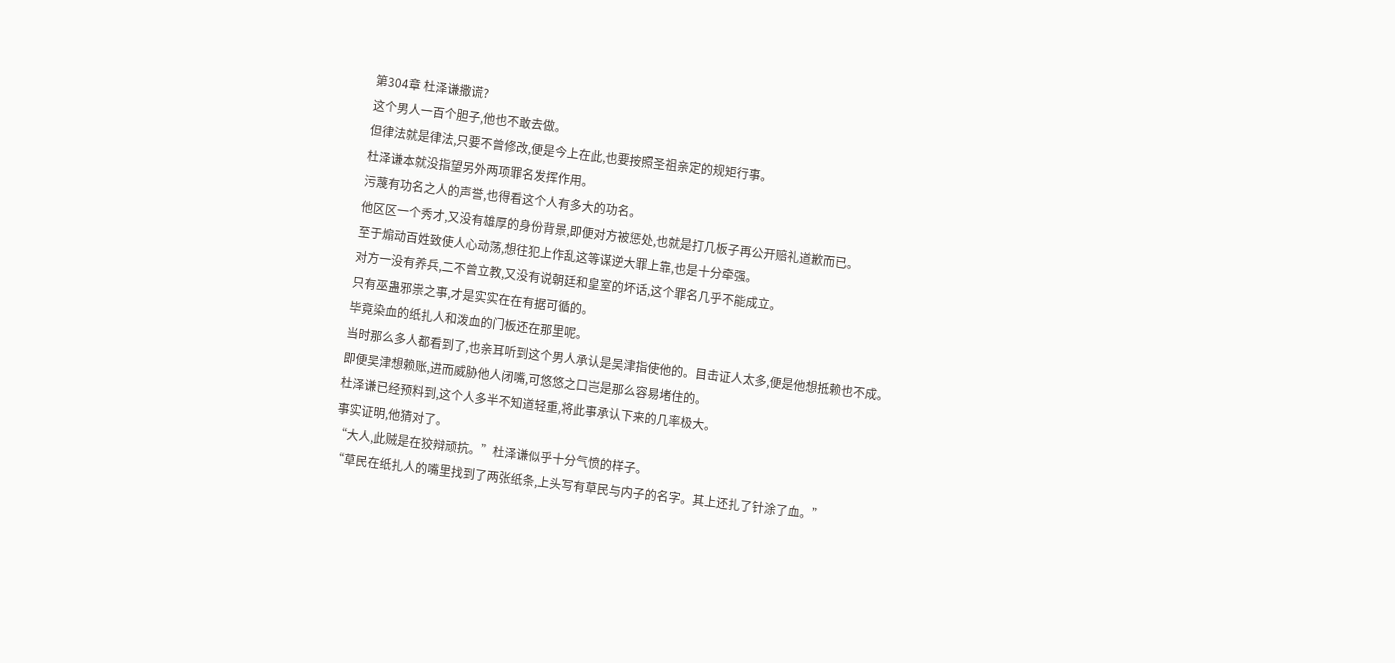第304章 杜泽谦撒谎?
这个男人一百个胆子,他也不敢去做。
但律法就是律法,只要不曾修改,便是今上在此,也要按照圣祖亲定的规矩行事。
杜泽谦本就没指望另外两项罪名发挥作用。
污蔑有功名之人的声誉,也得看这个人有多大的功名。
他区区一个秀才,又没有雄厚的身份背景,即便对方被惩处,也就是打几板子再公开赔礼道歉而已。
至于煽动百姓致使人心动荡,想往犯上作乱这等谋逆大罪上靠,也是十分牵强。
对方一没有养兵,二不曾立教,又没有说朝廷和皇室的坏话,这个罪名几乎不能成立。
只有巫蛊邪祟之事,才是实实在在有据可循的。
毕竟染血的纸扎人和泼血的门板还在那里呢。
当时那么多人都看到了,也亲耳听到这个男人承认是吴津指使他的。目击证人太多,便是他想抵赖也不成。
即便吴津想赖账,进而威胁他人闭嘴,可悠悠之口岂是那么容易堵住的。
杜泽谦已经预料到,这个人多半不知道轻重,将此事承认下来的几率极大。
事实证明,他猜对了。
“大人,此贼是在狡辩顽抗。”杜泽谦似乎十分气愤的样子。
“草民在纸扎人的嘴里找到了两张纸条,上头写有草民与内子的名字。其上还扎了针涂了血。”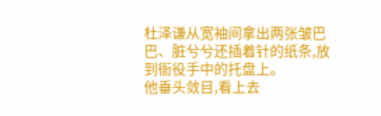杜泽谦从宽袖间拿出两张皱巴巴、脏兮兮还插着针的纸条,放到衙役手中的托盘上。
他垂头敛目,看上去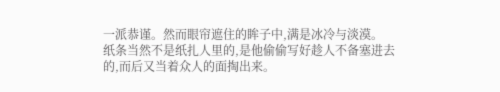一派恭谨。然而眼帘遮住的眸子中,满是冰冷与淡漠。
纸条当然不是纸扎人里的,是他偷偷写好趁人不备塞进去的,而后又当着众人的面掏出来。